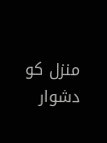منزل کو دشوار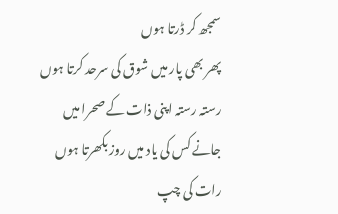سمجھ کر ڈرتا ہوں
پھر بھی پار میں شوق کی سرحد کرتا ہوں
رستہ رستہ اپنی ذات کے صحرا میں
جانے کس کی یاد میں روز بکھرتا ہوں
رات کی چپ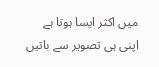میں اکثر ایسا ہوتا ہے
اپنی ہی تصویر سے باتیں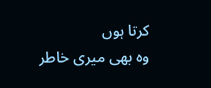کرتا ہوں
وہ بھی میری خاطر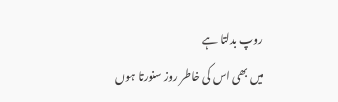روپ بدلتا ہے
میں بھی اس کی خاطر روز سنورتا ہوں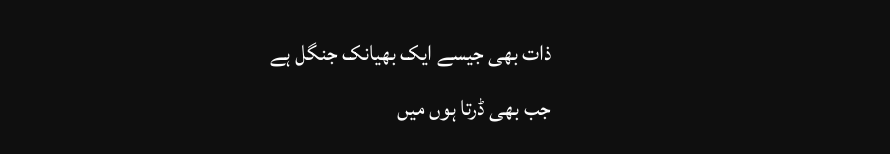ذات بھی جیسے ایک بھیانک جنگل ہے
جب بھی ڈرتا ہوں میں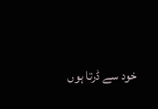خود سے ڈرتا ہوں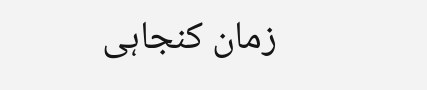زمان کنجاہی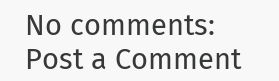No comments:
Post a Comment